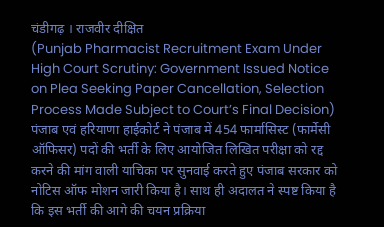चंडीगढ़ । राजवीर दीक्षित
(Punjab Pharmacist Recruitment Exam Under High Court Scrutiny: Government Issued Notice on Plea Seeking Paper Cancellation, Selection Process Made Subject to Court’s Final Decision) पंजाब एवं हरियाणा हाईकोर्ट ने पंजाब में 454 फार्मासिस्ट (फार्मेसी ऑफिसर) पदों की भर्ती के लिए आयोजित लिखित परीक्षा को रद्द करने की मांग वाली याचिका पर सुनवाई करते हुए पंजाब सरकार को नोटिस ऑफ मोशन जारी किया है। साथ ही अदालत ने स्पष्ट किया है कि इस भर्ती की आगे की चयन प्रक्रिया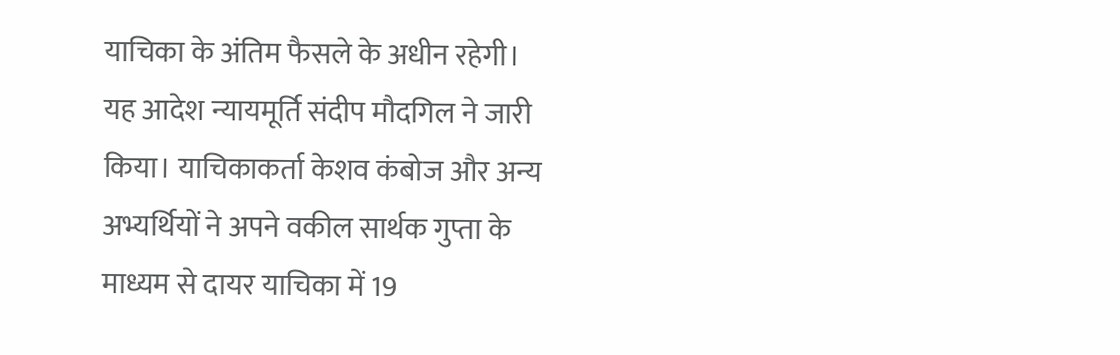याचिका के अंतिम फैसले के अधीन रहेगी।
यह आदेश न्यायमूर्ति संदीप मौदगिल ने जारी किया। याचिकाकर्ता केशव कंबोज और अन्य अभ्यर्थियों ने अपने वकील सार्थक गुप्ता के माध्यम से दायर याचिका में 19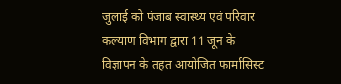जुलाई को पंजाब स्वास्थ्य एवं परिवार कल्याण विभाग द्वारा 11 जून के विज्ञापन के तहत आयोजित फार्मासिस्ट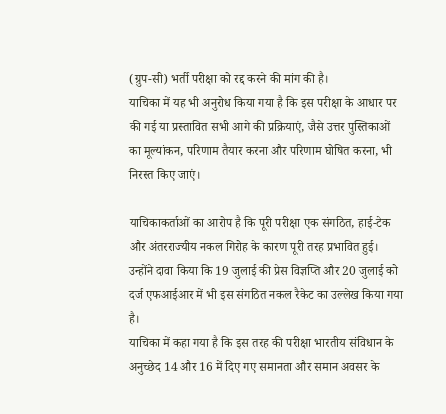(ग्रुप-सी) भर्ती परीक्षा को रद्द करने की मांग की है।
याचिका में यह भी अनुरोध किया गया है कि इस परीक्षा के आधार पर की गई या प्रस्तावित सभी आगे की प्रक्रियाएं, जैसे उत्तर पुस्तिकाओं का मूल्यांकन, परिणाम तैयार करना और परिणाम घोषित करना, भी निरस्त किए जाएं।

याचिकाकर्ताओं का आरोप है कि पूरी परीक्षा एक संगठित, हाई-टेक और अंतरराज्यीय नकल गिरोह के कारण पूरी तरह प्रभावित हुई। उन्होंने दावा किया कि 19 जुलाई की प्रेस विज्ञप्ति और 20 जुलाई को दर्ज एफआईआर में भी इस संगठित नकल रैकेट का उल्लेख किया गया है।
याचिका में कहा गया है कि इस तरह की परीक्षा भारतीय संविधान के अनुच्छेद 14 और 16 में दिए गए समानता और समान अवसर के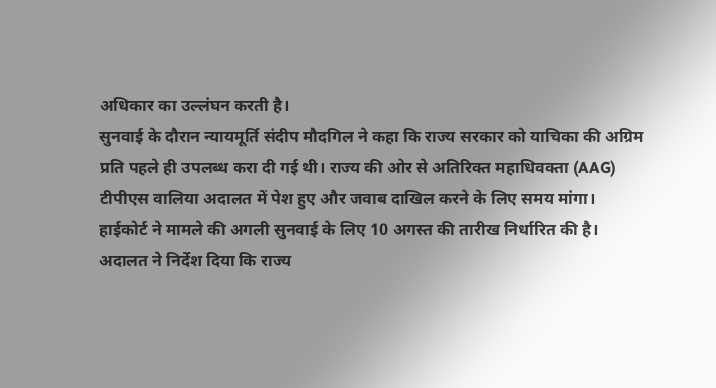अधिकार का उल्लंघन करती है।
सुनवाई के दौरान न्यायमूर्ति संदीप मौदगिल ने कहा कि राज्य सरकार को याचिका की अग्रिम प्रति पहले ही उपलब्ध करा दी गई थी। राज्य की ओर से अतिरिक्त महाधिवक्ता (AAG) टीपीएस वालिया अदालत में पेश हुए और जवाब दाखिल करने के लिए समय मांगा।
हाईकोर्ट ने मामले की अगली सुनवाई के लिए 10 अगस्त की तारीख निर्धारित की है।
अदालत ने निर्देश दिया कि राज्य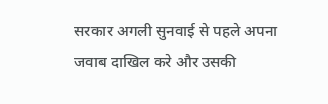सरकार अगली सुनवाई से पहले अपना जवाब दाखिल करे और उसकी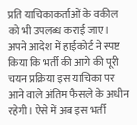प्रति याचिकाकर्ताओं के वकील को भी उपलब्ध कराई जाए।
अपने आदेश में हाईकोर्ट ने स्पष्ट किया कि भर्ती की आगे की पूरी चयन प्रक्रिया इस याचिका पर आने वाले अंतिम फैसले के अधीन रहेगी। ऐसे में अब इस भर्ती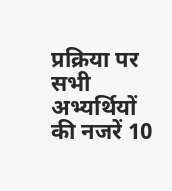प्रक्रिया पर सभी अभ्यर्थियों की नजरें 10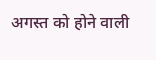अगस्त को होने वाली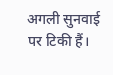अगली सुनवाई पर टिकी हैं।